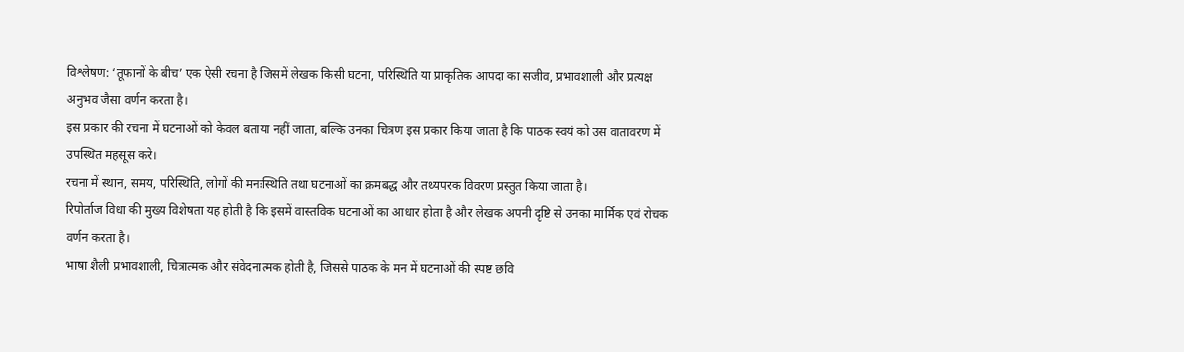विश्लेषण: ‘तूफानों के बीच’ एक ऐसी रचना है जिसमें लेखक किसी घटना, परिस्थिति या प्राकृतिक आपदा का सजीव, प्रभावशाली और प्रत्यक्ष अनुभव जैसा वर्णन करता है।
इस प्रकार की रचना में घटनाओं को केवल बताया नहीं जाता, बल्कि उनका चित्रण इस प्रकार किया जाता है कि पाठक स्वयं को उस वातावरण में उपस्थित महसूस करे।
रचना में स्थान, समय, परिस्थिति, लोगों की मनःस्थिति तथा घटनाओं का क्रमबद्ध और तथ्यपरक विवरण प्रस्तुत किया जाता है।
रिपोर्ताज विधा की मुख्य विशेषता यह होती है कि इसमें वास्तविक घटनाओं का आधार होता है और लेखक अपनी दृष्टि से उनका मार्मिक एवं रोचक वर्णन करता है।
भाषा शैली प्रभावशाली, चित्रात्मक और संवेदनात्मक होती है, जिससे पाठक के मन में घटनाओं की स्पष्ट छवि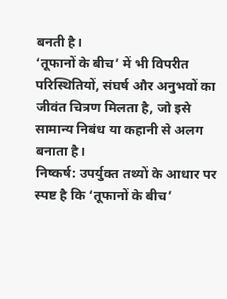बनती है।
‘तूफानों के बीच’ में भी विपरीत परिस्थितियों, संघर्ष और अनुभवों का जीवंत चित्रण मिलता है, जो इसे सामान्य निबंध या कहानी से अलग बनाता है।
निष्कर्ष: उपर्युक्त तथ्यों के आधार पर स्पष्ट है कि ‘तूफानों के बीच’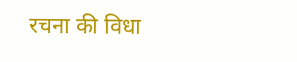रचना की विधा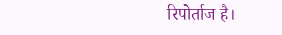रिपोर्ताज है।